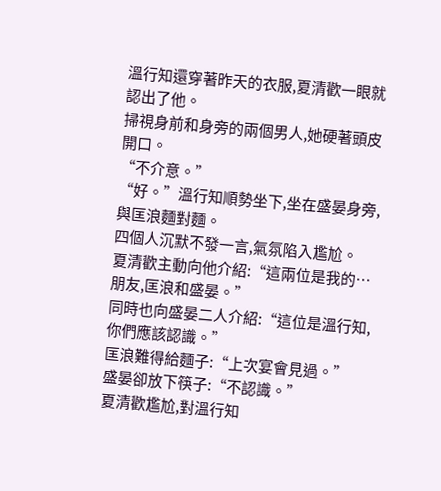溫行知還穿著昨天的衣服,夏清歡一眼就認出了他。
掃視身前和身旁的兩個男人,她硬著頭皮開口。
“不介意。”
“好。”溫行知順勢坐下,坐在盛晏身旁,與匡浪麵對麵。
四個人沉默不發一言,氣氛陷入尷尬。
夏清歡主動向他介紹:“這兩位是我的…朋友,匡浪和盛晏。”
同時也向盛晏二人介紹:“這位是溫行知,你們應該認識。”
匡浪難得給麵子:“上次宴會見過。”
盛晏卻放下筷子:“不認識。”
夏清歡尷尬,對溫行知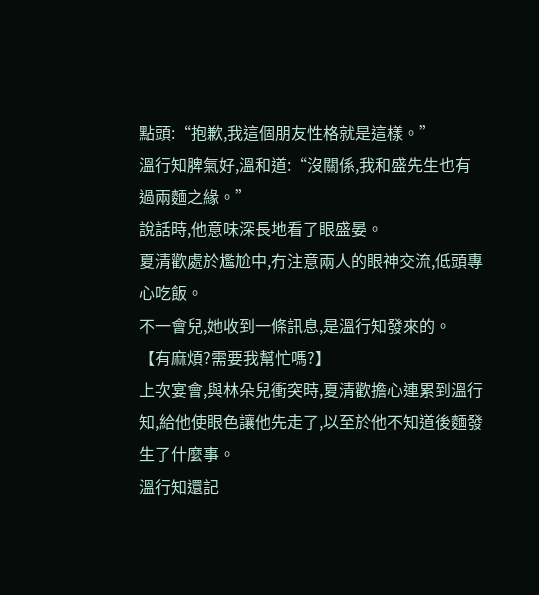點頭:“抱歉,我這個朋友性格就是這樣。”
溫行知脾氣好,溫和道:“沒關係,我和盛先生也有過兩麵之緣。”
說話時,他意味深長地看了眼盛晏。
夏清歡處於尷尬中,冇注意兩人的眼神交流,低頭專心吃飯。
不一會兒,她收到一條訊息,是溫行知發來的。
【有麻煩?需要我幫忙嗎?】
上次宴會,與林朵兒衝突時,夏清歡擔心連累到溫行知,給他使眼色讓他先走了,以至於他不知道後麵發生了什麼事。
溫行知還記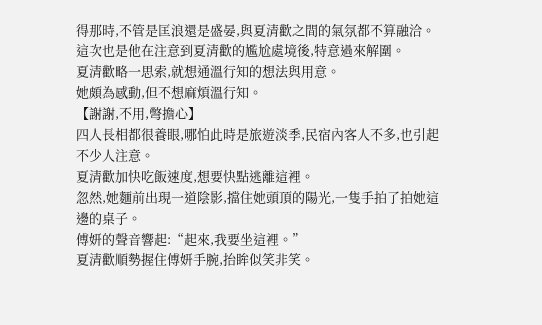得那時,不管是匡浪還是盛晏,與夏清歡之間的氣氛都不算融洽。
這次也是他在注意到夏清歡的尷尬處境後,特意過來解圍。
夏清歡略一思索,就想通溫行知的想法與用意。
她頗為感動,但不想麻煩溫行知。
【謝謝,不用,彆擔心】
四人長相都很養眼,哪怕此時是旅遊淡季,民宿內客人不多,也引起不少人注意。
夏清歡加快吃飯速度,想要快點逃離這裡。
忽然,她麵前出現一道陰影,擋住她頭頂的陽光,一隻手拍了拍她這邊的桌子。
傅妍的聲音響起:“起來,我要坐這裡。”
夏清歡順勢握住傅妍手腕,抬眸似笑非笑。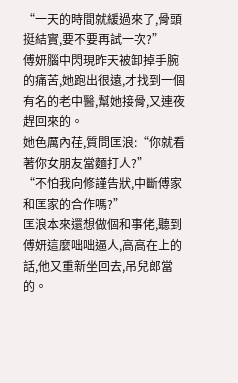“一天的時間就緩過來了,骨頭挺結實,要不要再試一次?”
傅妍腦中閃現昨天被卸掉手腕的痛苦,她跑出很遠,才找到一個有名的老中醫,幫她接骨,又連夜趕回來的。
她色厲內荏,質問匡浪:“你就看著你女朋友當麵打人?”
“不怕我向修謹告狀,中斷傅家和匡家的合作嗎?”
匡浪本來還想做個和事佬,聽到傅妍這麼咄咄逼人,高高在上的話,他又重新坐回去,吊兒郎當的。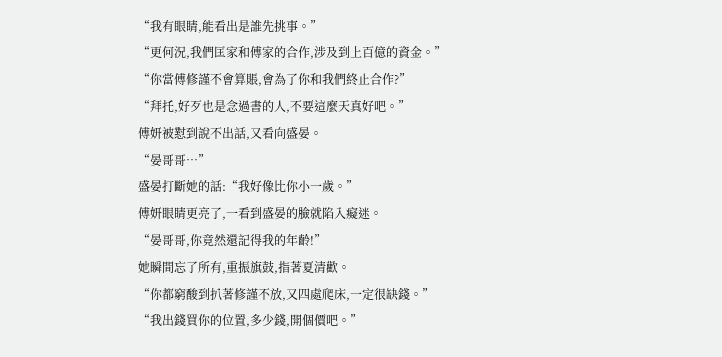“我有眼睛,能看出是誰先挑事。”
“更何況,我們匡家和傅家的合作,涉及到上百億的資金。”
“你當傅修謹不會算賬,會為了你和我們終止合作?”
“拜托,好歹也是念過書的人,不要這麼天真好吧。”
傅妍被懟到說不出話,又看向盛晏。
“晏哥哥…”
盛晏打斷她的話:“我好像比你小一歲。”
傅妍眼睛更亮了,一看到盛晏的臉就陷入癡迷。
“晏哥哥,你竟然還記得我的年齡!”
她瞬間忘了所有,重振旗鼓,指著夏清歡。
“你都窮酸到扒著修謹不放,又四處爬床,一定很缺錢。”
“我出錢買你的位置,多少錢,開個價吧。”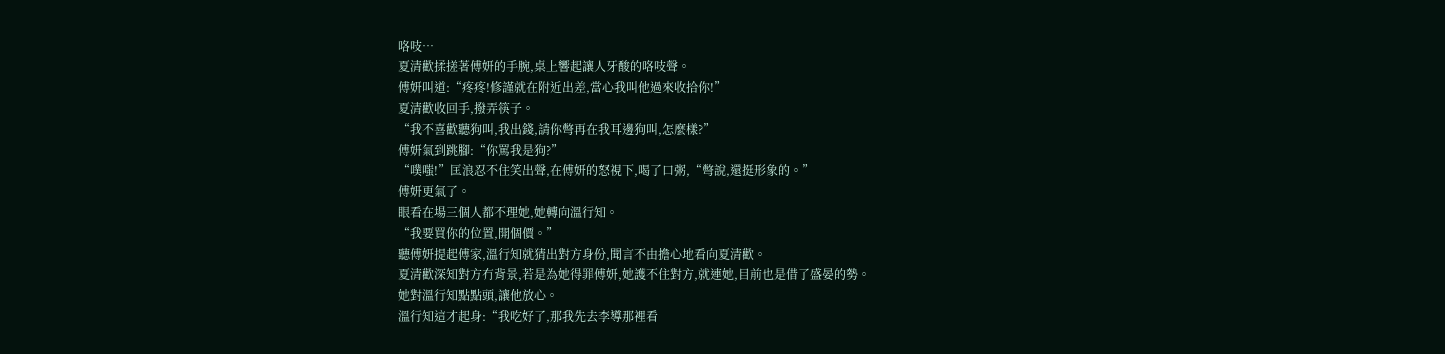咯吱…
夏清歡揉搓著傅妍的手腕,桌上響起讓人牙酸的咯吱聲。
傅妍叫道:“疼疼!修謹就在附近出差,當心我叫他過來收拾你!”
夏清歡收回手,撥弄筷子。
“我不喜歡聽狗叫,我出錢,請你彆再在我耳邊狗叫,怎麼樣?”
傅妍氣到跳腳:“你罵我是狗?”
“噗嗤!”匡浪忍不住笑出聲,在傅妍的怒視下,喝了口粥,“彆說,還挺形象的。”
傅妍更氣了。
眼看在場三個人都不理她,她轉向溫行知。
“我要買你的位置,開個價。”
聽傅妍提起傅家,溫行知就猜出對方身份,聞言不由擔心地看向夏清歡。
夏清歡深知對方冇背景,若是為她得罪傅妍,她護不住對方,就連她,目前也是借了盛晏的勢。
她對溫行知點點頭,讓他放心。
溫行知這才起身:“我吃好了,那我先去李導那裡看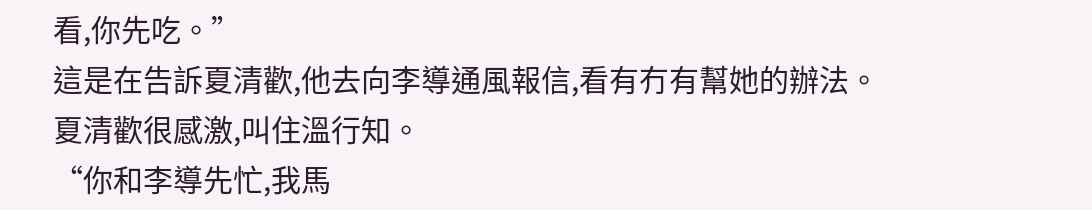看,你先吃。”
這是在告訴夏清歡,他去向李導通風報信,看有冇有幫她的辦法。
夏清歡很感激,叫住溫行知。
“你和李導先忙,我馬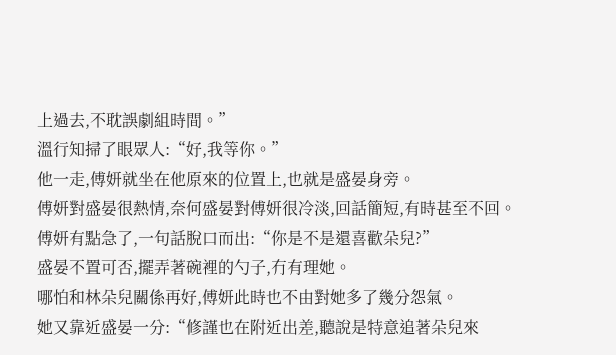上過去,不耽誤劇組時間。”
溫行知掃了眼眾人:“好,我等你。”
他一走,傅妍就坐在他原來的位置上,也就是盛晏身旁。
傅妍對盛晏很熱情,奈何盛晏對傅妍很冷淡,回話簡短,有時甚至不回。
傅妍有點急了,一句話脫口而出:“你是不是還喜歡朵兒?”
盛晏不置可否,擺弄著碗裡的勺子,冇有理她。
哪怕和林朵兒關係再好,傅妍此時也不由對她多了幾分怨氣。
她又靠近盛晏一分:“修謹也在附近出差,聽說是特意追著朵兒來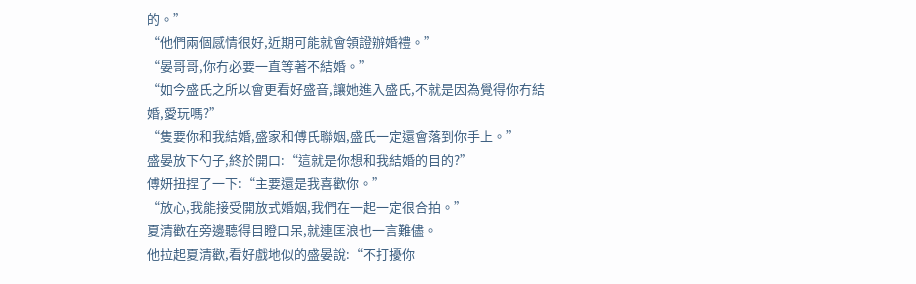的。”
“他們兩個感情很好,近期可能就會領證辦婚禮。”
“晏哥哥,你冇必要一直等著不結婚。”
“如今盛氏之所以會更看好盛音,讓她進入盛氏,不就是因為覺得你冇結婚,愛玩嗎?”
“隻要你和我結婚,盛家和傅氏聯姻,盛氏一定還會落到你手上。”
盛晏放下勺子,終於開口:“這就是你想和我結婚的目的?”
傅妍扭捏了一下:“主要還是我喜歡你。”
“放心,我能接受開放式婚姻,我們在一起一定很合拍。”
夏清歡在旁邊聽得目瞪口呆,就連匡浪也一言難儘。
他拉起夏清歡,看好戲地似的盛晏說:“不打擾你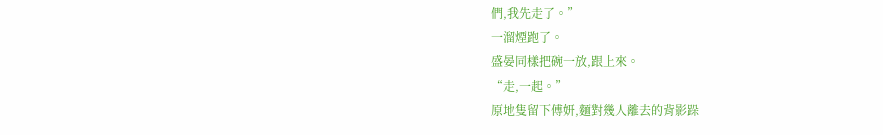們,我先走了。”
一溜煙跑了。
盛晏同樣把碗一放,跟上來。
“走,一起。”
原地隻留下傅妍,麵對幾人離去的背影跺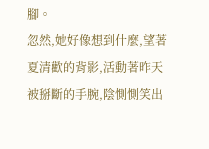腳。
忽然,她好像想到什麼,望著夏清歡的背影,活動著昨天被掰斷的手腕,陰惻惻笑出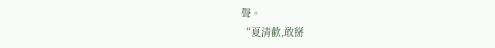聲。
“夏清歡,敢掰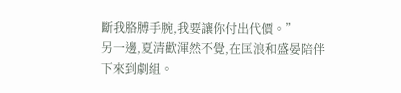斷我胳膊手腕,我要讓你付出代價。”
另一邊,夏清歡渾然不覺,在匡浪和盛晏陪伴下來到劇組。